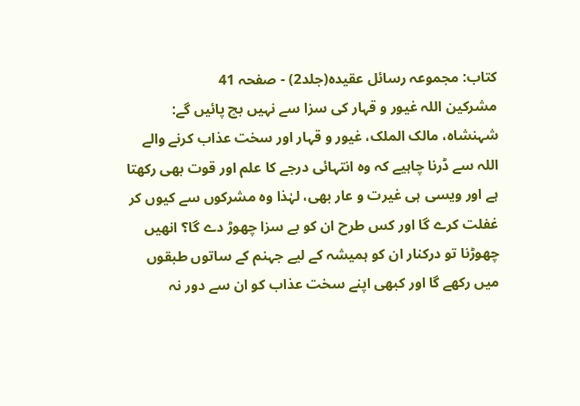کتاب: مجموعہ رسائل عقیدہ(جلد2) - صفحہ 41
مشرکین اللہ غیور و قہار کی سزا سے نہیں بچ پائیں گے: شہنشاہ، مالک الملک، غیور و قہار اور سخت عذاب کرنے والے اللہ سے ڈرنا چاہیے کہ وہ انتہائی درجے کا علم اور قوت بھی رکھتا ہے اور ویسی ہی غیرت و عار بھی، لہٰذا وہ مشرکوں سے کیوں کر غفلت کرے گا اور کس طرح ان کو بے سزا چھوڑ دے گا؟ انھیں چھوڑنا تو درکنار ان کو ہمیشہ کے لیے جہنم کے ساتوں طبقوں میں رکھے گا اور کبھی اپنے سخت عذاب کو ان سے دور نہ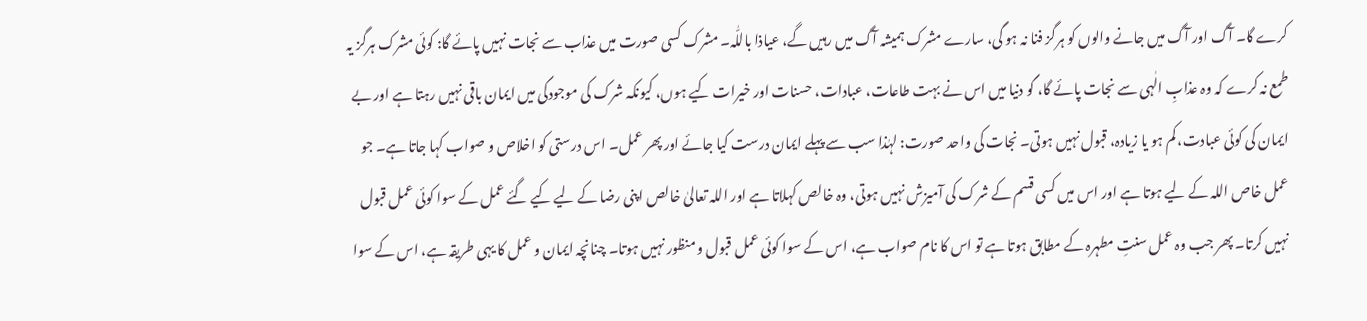کرے گا۔ آگ اور آگ میں جانے والوں کو ہرگز فنا نہ ہو گی، سارے مشرک ہمیشہ آگ میں رہیں گے، عیاذا باللّٰہ۔ مشرک کسی صورت میں عذاب سے نجات نہیں پائے گا: کوئی مشرک ہرگز یہ طمع نہ کرے کہ وہ عذابِ الٰہی سے نجات پائے گا، گو دنیا میں اس نے بہت طاعات، عبادات، حسنات اور خیرات کیے ہوں، کیونکہ شرک کی موجودگی میں ایمان باقی نہیں رہتا ہے اور بے ایمان کی کوئی عبادت، کم ہو یا زیادہ، قبول نہیں ہوتی۔ نجات کی واحد صورت: لہٰذا سب سے پہلے ایمان درست کیا جائے اور پھر عمل۔ اس درستی کو اخلاص و صواب کہا جاتا ہے۔ جو عمل خاص اللہ کے لیے ہوتا ہے اور اس میں کسی قسم کے شرک کی آمیزش نہیں ہوتی، وہ خالص کہلاتا ہے اور اللہ تعالیٰ خالص اپنی رضا کے لیے کیے گئے عمل کے سوا کوئی عمل قبول نہیں کرتا۔ پھر جب وہ عمل سنتِ مطہرہ کے مطابق ہوتا ہے تو اس کا نام صواب ہے، اس کے سوا کوئی عمل قبول و منظور نہیں ہوتا۔ چنانچہ ایمان و عمل کا یہی طریقہ ہے، اس کے سوا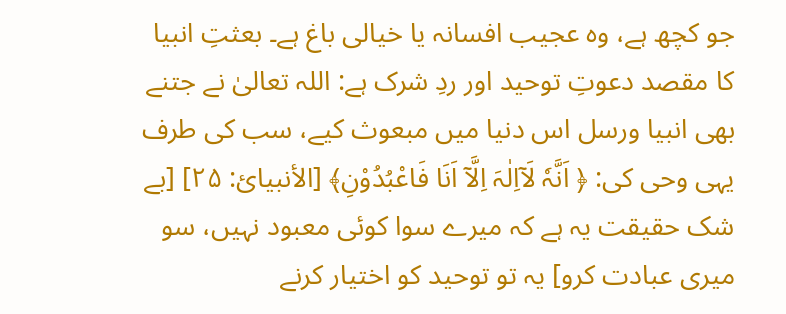جو کچھ ہے، وہ عجیب افسانہ یا خیالی باغ ہے۔ بعثتِ انبیا کا مقصد دعوتِ توحید اور ردِ شرک ہے: اللہ تعالیٰ نے جتنے بھی انبیا ورسل اس دنیا میں مبعوث کیے، سب کی طرف یہی وحی کی: ﴿ اَنَّہٗ لَآاِلٰہَ اِلَّآ اَنَا فَاعْبُدُوْنِ﴾ [الأنبیائ: ۲۵] [بے شک حقیقت یہ ہے کہ میرے سوا کوئی معبود نہیں، سو میری عبادت کرو] یہ تو توحید کو اختیار کرنے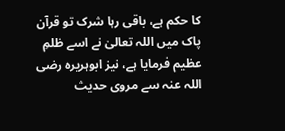کا حکم ہے، باقی رہا شرک تو قرآن پاک میں اللہ تعالیٰ نے اسے ظلمِ عظیم فرمایا ہے، نیز ابوہریرہ رضی اللہ عنہ سے مروی حدیث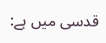قدسی میں ہے: